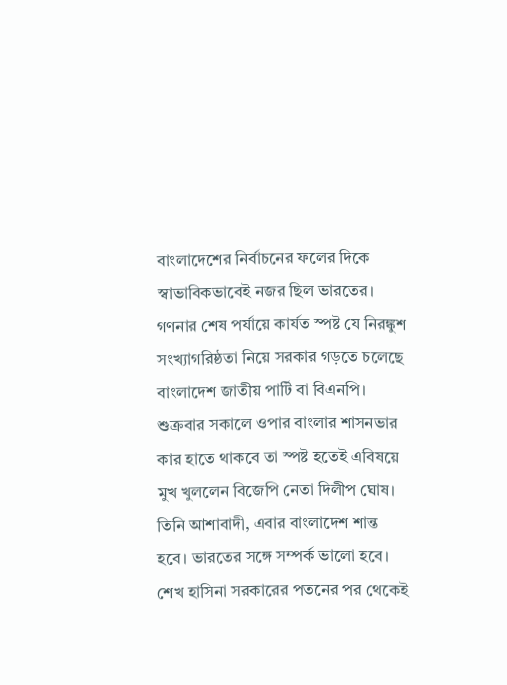বাংলাদেশের নির্বাচনের ফলের দিকে স্বাভাবিকভাবেই নজর ছিল ভারতের। গণনার শেষ পর্যায়ে কার্যত স্পষ্ট যে নিরঙ্কুশ সংখ্যাগরিষ্ঠতা নিয়ে সরকার গড়তে চলেছে বাংলাদেশ জাতীয় পার্টি বা বিএনপি। শুক্রবার সকালে ওপার বাংলার শাসনভার কার হাতে থাকবে তা স্পষ্ট হতেই এবিষয়ে মুখ খুললেন বিজেপি নেতা দিলীপ ঘোষ। তিনি আশাবাদী, এবার বাংলাদেশ শান্ত হবে। ভারতের সঙ্গে সম্পর্ক ভালো হবে।
শেখ হাসিনা সরকারের পতনের পর থেকেই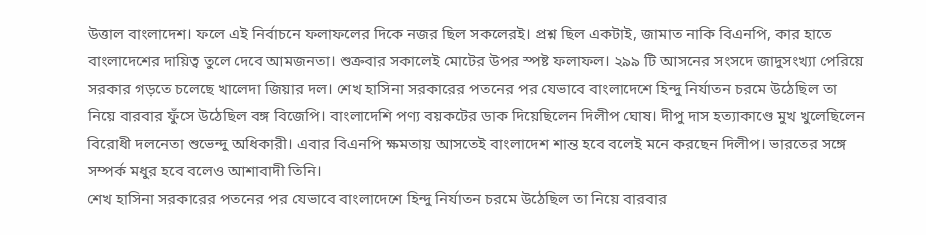উত্তাল বাংলাদেশ। ফলে এই নির্বাচনে ফলাফলের দিকে নজর ছিল সকলেরই। প্রশ্ন ছিল একটাই, জামাত নাকি বিএনপি, কার হাতে বাংলাদেশের দায়িত্ব তুলে দেবে আমজনতা। শুক্রবার সকালেই মোটের উপর স্পষ্ট ফলাফল। ২৯৯ টি আসনের সংসদে জাদুসংখ্যা পেরিয়ে সরকার গড়তে চলেছে খালেদা জিয়ার দল। শেখ হাসিনা সরকারের পতনের পর যেভাবে বাংলাদেশে হিন্দু নির্যাতন চরমে উঠেছিল তা নিয়ে বারবার ফুঁসে উঠেছিল বঙ্গ বিজেপি। বাংলাদেশি পণ্য বয়কটের ডাক দিয়েছিলেন দিলীপ ঘোষ। দীপু দাস হত্যাকাণ্ডে মুখ খুলেছিলেন বিরোধী দলনেতা শুভেন্দু অধিকারী। এবার বিএনপি ক্ষমতায় আসতেই বাংলাদেশ শান্ত হবে বলেই মনে করছেন দিলীপ। ভারতের সঙ্গে সম্পর্ক মধুর হবে বলেও আশাবাদী তিনি।
শেখ হাসিনা সরকারের পতনের পর যেভাবে বাংলাদেশে হিন্দু নির্যাতন চরমে উঠেছিল তা নিয়ে বারবার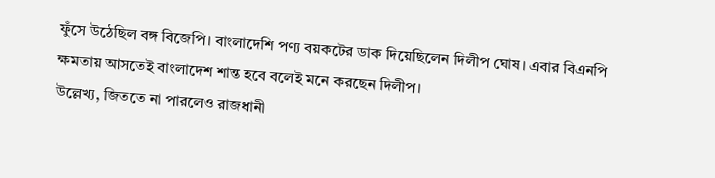ফুঁসে উঠেছিল বঙ্গ বিজেপি। বাংলাদেশি পণ্য বয়কটের ডাক দিয়েছিলেন দিলীপ ঘোষ। এবার বিএনপি ক্ষমতায় আসতেই বাংলাদেশ শান্ত হবে বলেই মনে করছেন দিলীপ।
উল্লেখ্য, জিততে না পারলেও রাজধানী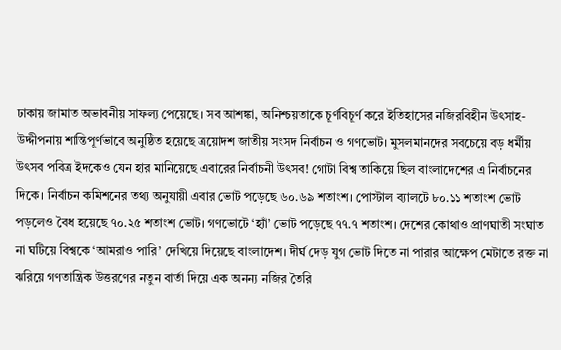ঢাকায় জামাত অভাবনীয় সাফল্য পেয়েছে। সব আশঙ্কা, অনিশ্চয়তাকে চূর্ণবিচূর্ণ করে ইতিহাসের নজিরবিহীন উৎসাহ-উদ্দীপনায় শান্তিপূর্ণভাবে অনুষ্ঠিত হয়েছে ত্রয়োদশ জাতীয় সংসদ নির্বাচন ও গণভোট। মুসলমানদের সবচেয়ে বড় ধর্মীয় উৎসব পবিত্র ইদকেও যেন হার মানিয়েছে এবারের নির্বাচনী উৎসব! গোটা বিশ্ব তাকিয়ে ছিল বাংলাদেশের এ নির্বাচনের দিকে। নির্বাচন কমিশনের তথ্য অনুযায়ী এবার ভোট পড়েছে ৬০.৬৯ শতাংশ। পোস্টাল ব্যালটে ৮০.১১ শতাংশ ভোট পড়লেও বৈধ হয়েছে ৭০.২৫ শতাংশ ভোট। গণভোটে ‘হ্যাঁ’ ভোট পড়েছে ৭৭.৭ শতাংশ। দেশের কোথাও প্রাণঘাতী সংঘাত না ঘটিয়ে বিশ্বকে ‘আমরাও পারি’ দেখিয়ে দিয়েছে বাংলাদেশ। দীর্ঘ দেড় যুগ ভোট দিতে না পারার আক্ষেপ মেটাতে রক্ত না ঝরিয়ে গণতান্ত্রিক উত্তরণের নতুন বার্তা দিয়ে এক অনন্য নজির তৈরি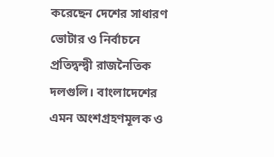করেছেন দেশের সাধারণ ভোটার ও নির্বাচনে প্রতিদ্বন্দ্বী রাজনৈতিক দলগুলি। বাংলাদেশের এমন অংশগ্রহণমূলক ও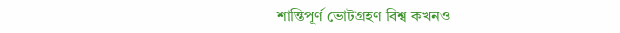শান্তিপূর্ণ ভোটগ্রহণ বিশ্ব কখনও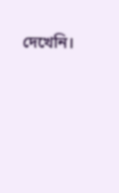দেখেনি।